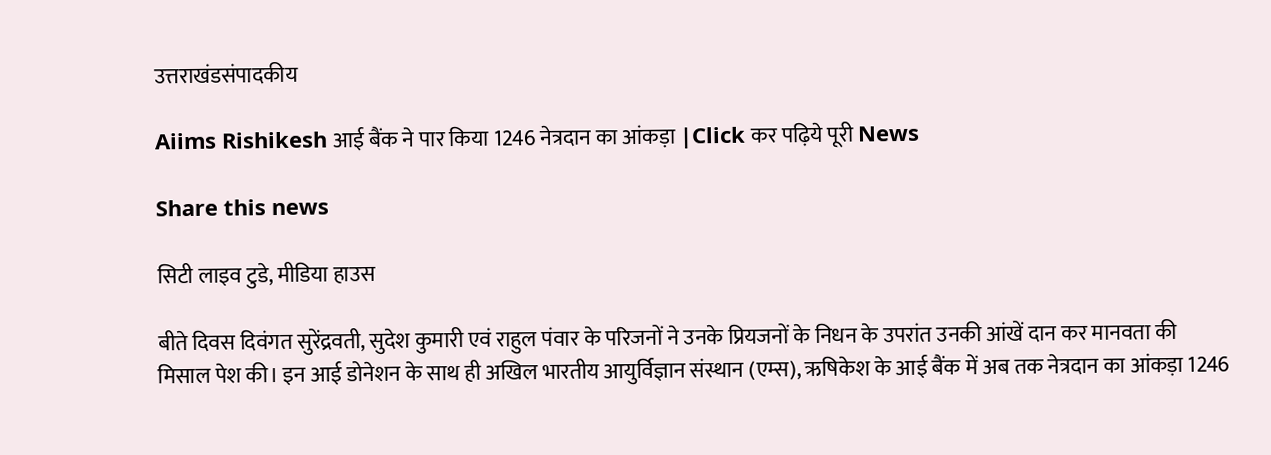उत्तराखंडसंपादकीय

Aiims Rishikesh आई बैंक ने पार किया 1246 नेत्रदान का आंकड़ा |Click कर पढ़िये पूरी News

Share this news

सिटी लाइव टुडे, मीडिया हाउस

बीते दिवस दिवंगत सुरेंद्रवती, सुदेश कुमारी एवं राहुल पंवार के परिजनों ने उनके प्रियजनों के निधन के उपरांत उनकी आंखें दान कर मानवता की मिसाल पेश की। इन आई डोनेशन के साथ ही अखिल भारतीय आयुर्विज्ञान संस्थान (एम्स), ऋषिकेश के आई बैंक में अब तक नेत्रदान का आंकड़ा 1246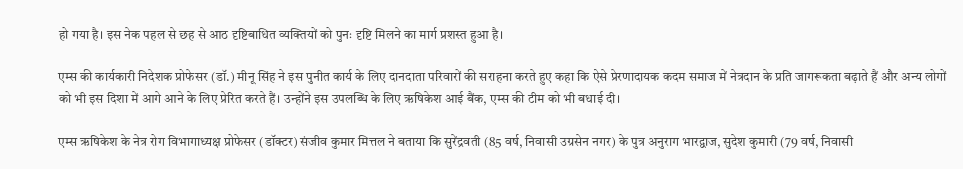हो गया है। इस नेक पहल से छह से आठ दृष्टिबाधित व्यक्तियों को पुनः दृष्टि मिलने का मार्ग प्रशस्त हुआ है।

एम्स की कार्यकारी निदेशक प्रोफेसर (डॉ.) मीनू सिंह ने इस पुनीत कार्य के लिए दानदाता परिवारों की सराहना करते हुए कहा कि ऐसे प्रेरणादायक कदम समाज में नेत्रदान के प्रति जागरूकता बढ़ाते हैं और अन्य लोगों को भी इस दिशा में आगे आने के लिए प्रेरित करते हैं। उन्होंने इस उपलब्धि के लिए ऋषिकेश आई बैंक, एम्स की टीम को भी बधाई दी।

एम्स ऋषिकेश के नेत्र रोग विभागाध्यक्ष प्रोफेसर (डॉक्टर) संजीव कुमार मित्तल ने बताया कि सुरेंद्रवती (85 वर्ष, निवासी उग्रसेन नगर) के पुत्र अनुराग भारद्वाज, सुदेश कुमारी (79 वर्ष, निवासी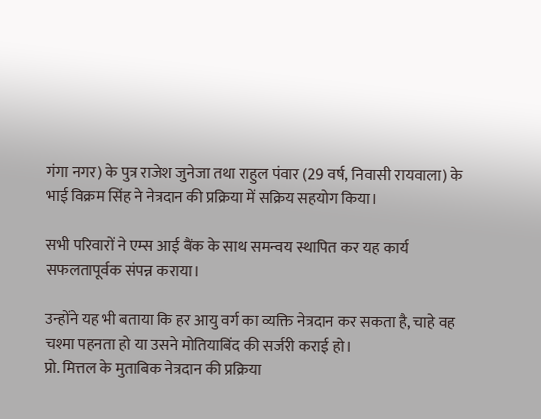गंगा नगर) के पुत्र राजेश जुनेजा तथा राहुल पंवार (29 वर्ष, निवासी रायवाला) के भाई विक्रम सिंह ने नेत्रदान की प्रक्रिया में सक्रिय सहयोग किया।

सभी परिवारों ने एम्स आई बैंक के साथ समन्वय स्थापित कर यह कार्य सफलतापूर्वक संपन्न कराया।

उन्होंने यह भी बताया कि हर आयु वर्ग का व्यक्ति नेत्रदान कर सकता है, चाहे वह चश्मा पहनता हो या उसने मोतियाबिंद की सर्जरी कराई हो।
प्रो. मित्तल के मुताबिक नेत्रदान की प्रक्रिया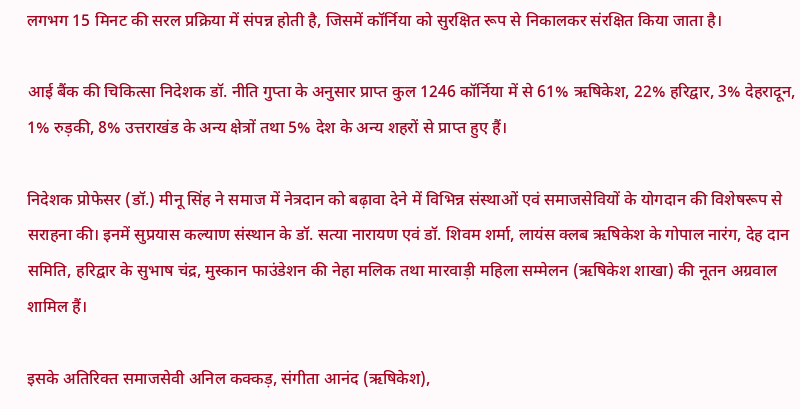लगभग 15 मिनट की सरल प्रक्रिया में संपन्न होती है, जिसमें कॉर्निया को सुरक्षित रूप से निकालकर संरक्षित किया जाता है।

आई बैंक की चिकित्सा निदेशक डॉ. नीति गुप्ता के अनुसार प्राप्त कुल 1246 कॉर्निया में से 61% ऋषिकेश, 22% हरिद्वार, 3% देहरादून, 1% रुड़की, 8% उत्तराखंड के अन्य क्षेत्रों तथा 5% देश के अन्य शहरों से प्राप्त हुए हैं।

निदेशक प्रोफेसर (डॉ.) मीनू सिंह ने समाज में नेत्रदान को बढ़ावा देने में विभिन्न संस्थाओं एवं समाजसेवियों के योगदान की विशेषरूप से सराहना की। इनमें सुप्रयास कल्याण संस्थान के डॉ. सत्या नारायण एवं डॉ. शिवम शर्मा, लायंस क्लब ऋषिकेश के गोपाल नारंग, देह दान समिति, हरिद्वार के सुभाष चंद्र, मुस्कान फाउंडेशन की नेहा मलिक तथा मारवाड़ी महिला सम्मेलन (ऋषिकेश शाखा) की नूतन अग्रवाल शामिल हैं।

इसके अतिरिक्त समाजसेवी अनिल कक्कड़, संगीता आनंद (ऋषिकेश),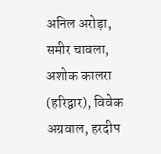अनिल अरोड़ा, समीर चावला, अशोक कालरा (हरिद्वार), विवेक अग्रवाल, हरदीप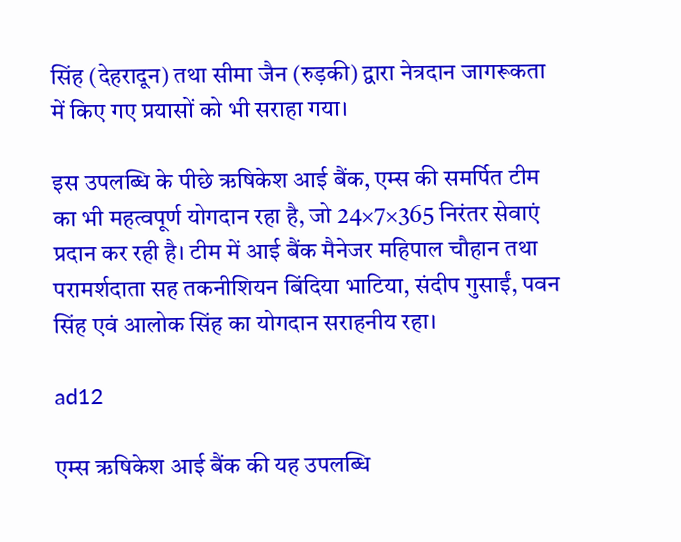सिंह (देहरादून) तथा सीमा जैन (रुड़की) द्वारा नेत्रदान जागरूकता में किए गए प्रयासों को भी सराहा गया।

इस उपलब्धि के पीछे ऋषिकेश आई बैंक, एम्स की समर्पित टीम का भी महत्वपूर्ण योगदान रहा है, जो 24×7×365 निरंतर सेवाएं प्रदान कर रही है। टीम में आई बैंक मैनेजर महिपाल चौहान तथा परामर्शदाता सह तकनीशियन बिंदिया भाटिया, संदीप गुसाईं, पवन सिंह एवं आलोक सिंह का योगदान सराहनीय रहा।

ad12

एम्स ऋषिकेश आई बैंक की यह उपलब्धि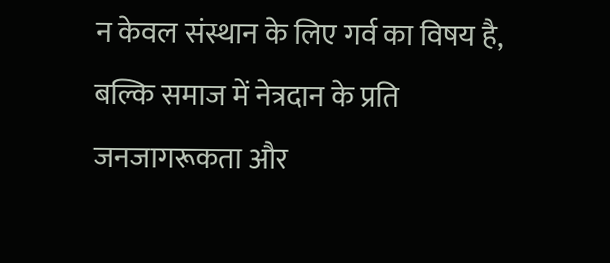न केवल संस्थान के लिए गर्व का विषय है, बल्कि समाज में नेत्रदान के प्रति जनजागरूकता और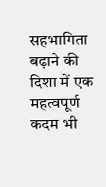सहभागिता बढ़ाने की दिशा में एक महत्वपूर्ण कदम भी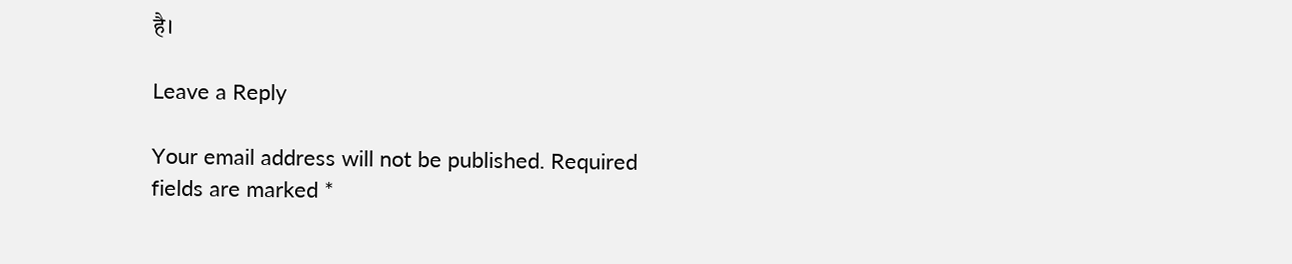है।

Leave a Reply

Your email address will not be published. Required fields are marked *